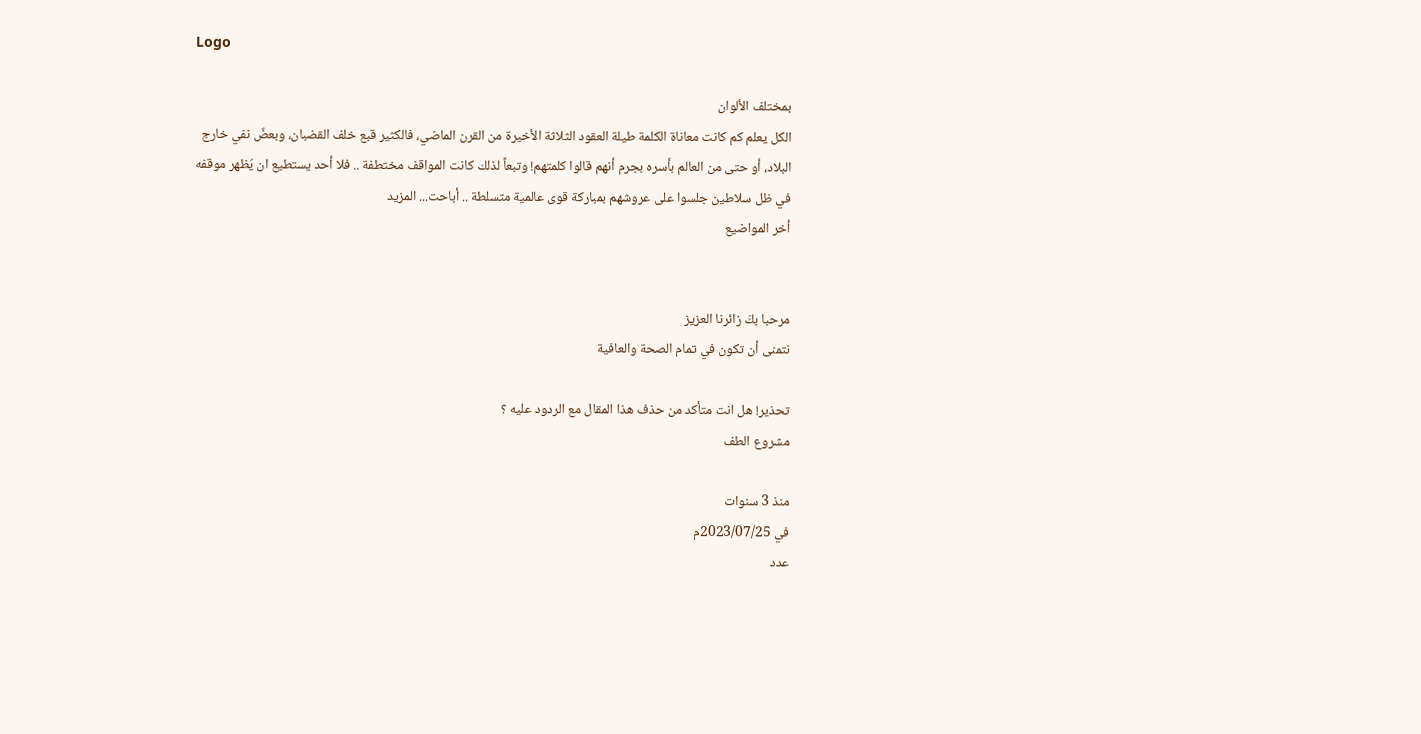Logo

بمختلف الألوان
الكل يعلم كم كانت معاناة الكلمة طيلة العقود الثلاثة الأخيرة من القرن الماضي، فالكثير قبع خلف القضبان، وبعضٌ نفي خارج البلاد، أو حتى من العالم بأسره بجرم أنهم قالوا كلمتهم! وتبعاً لذلك كانت المواقف مختطفة .. فلا أحد يستطيع ان يُظهر موقفه في ظل سلاطين جلسوا على عروشهم بمباركة قوى عالمية متسلطة .. أباحت... المزيد
أخر المواضيع


مرحبا بكَ زائرنا العزيز
نتمنى أن تكون في تمام الصحة والعافية

تحذير! هل انت متأكد من حذف هذا المقال مع الردود عليه ؟
مشروع الطف

منذ 3 سنوات
في 2023/07/25م
عدد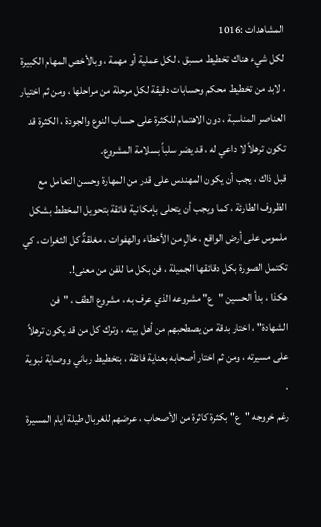المشاهدات :1016
لكل شيء هناك تخطيط مسبق ، لكل عملية أو مهمة ، وبالأخص المهام الكبيرة ، لابد من تخطيط محكم وحسابات دقيقة لكل مرحلة من مراحلها ، ومن ثم اختيار العناصر المناسبة ، دون الاهتمام للكثرة على حساب النوع والجودة ، الكثرة قد تكون ترهلاً لا داعي له ، قد يضر سلباً بسلامة المشروع.
قبل ذاك ، يجب أن يكون المهندس على قدر من المهارة وحسن التعامل مع الظروف الطارئة ، كما ويجب أن يتحلى بإمكانية فائقة بتحويل المخطط بشكل ملموس على أرض الواقع ، خالٍ من الأخطاء والهفوات ، مغلقةٌ كل الثغرات ، كي تكتمل الصورة بكل دقائقها الجميلة ، فن بكل ما للفن من معنى!.
هكذا ، بدأ الحسين "ع" مشروعه الذي عرف به ، مشروع الطف ، "فن الشهادة" ، اختار بدقة من يصطحبهم من أهل بيته ، وترك كل من قد يكون ترهلاً على مسيرته ، ومن ثم اختار أصحابه بعناية فائقة ، بتخطيط رباني ووصاية نبوية .
رغم خروجه "ع" بكثرة كاثرة من الأصحاب ، عرضهم للغربال طيلة ايام المسيرة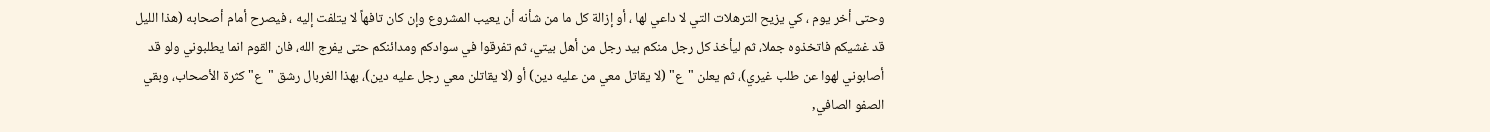وحتى أخر يوم ، كي يزيح الترهلات التي لا داعي لها ، أو إزالة كل ما من شأنه أن يعيب المشروع وإن كان تافهاً لا يتلفت إليه ، فيصرح أمام أصحابه (هذا الليل قد غشيكم فاتخذوه جملا، ثم ليأخذ كل رجل منكم بيد رجل من أهل بيتي، ثم تفرقوا في سوادكم ومدائنكم حتى يفرج الله، فان القوم انما يطلبوني ولو قد أصابوني لهوا عن طلب غيري)، ثم يعلن "ع" (لا يقاتل معي من عليه دين) أو (لا يقاتلن معي رجل عليه دين)، بهذا الغربال رشق "ع" كثرة الأصحاب، وبقي الصفو الصافي,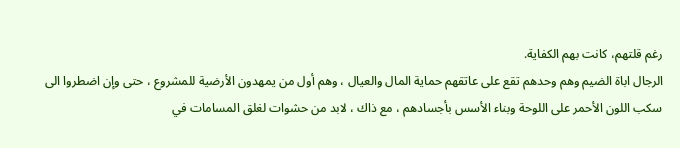رغم قلتهم، كانت بهم الكفاية.
الرجال اباة الضيم وهم وحدهم تقع على عاتقهم حماية المال والعيال ، وهم أول من يمهدون الأرضية للمشروع ، حتى وإن اضطروا الى سكب اللون الأحمر على اللوحة وبناء الأسس بأجسادهم ، مع ذاك ، لابد من حشوات لغلق المسامات في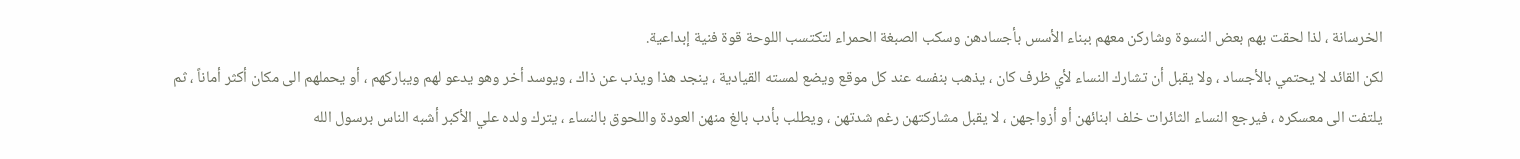الخرسانة ، لذا لحقت بهم بعض النسوة وشاركن معهم ببناء الأسس بأجسادهن وسكب الصبغة الحمراء لتكتسب اللوحة قوة فنية إبداعية.
لكن القائد لا يحتمي بالأجساد ، ولا يقبل أن تشارك النساء لأي ظرف كان ، يذهب بنفسه عند كل موقع ويضع لمسته القيادية ، ينجد هذا ويذب عن ذاك ، ويوسد أخر وهو يدعو لهم ويباركهم ، أو يحملهم الى مكان أكثر أماناً ، ثم يلتفت الى معسكره ، فيرجع النساء الثائرات خلف ابنائهن أو أزواجهن ، لا يقبل مشاركتهن رغم شدتهن ، ويطلب بأدب بالغ منهن العودة واللحوق بالنساء ، يترك ولده علي الأكبر أشبه الناس برسول الله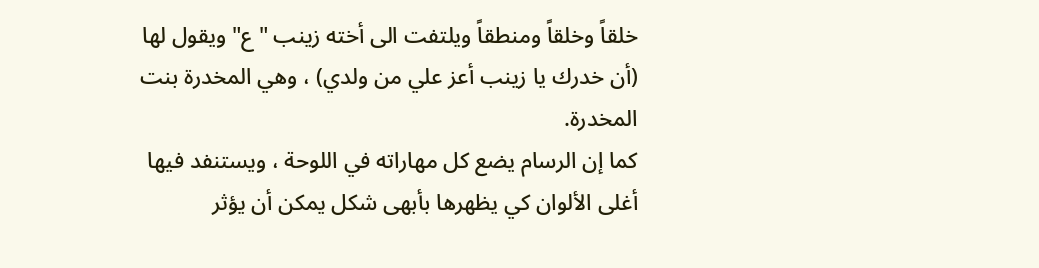خلقاً وخلقاً ومنطقاً ويلتفت الى أخته زينب "ع" ويقول لها (أن خدرك يا زينب أعز علي من ولدي) ، وهي المخدرة بنت المخدرة.
كما إن الرسام يضع كل مهاراته في اللوحة ، ويستنفد فيها أغلى الألوان كي يظهرها بأبهى شكل يمكن أن يؤثر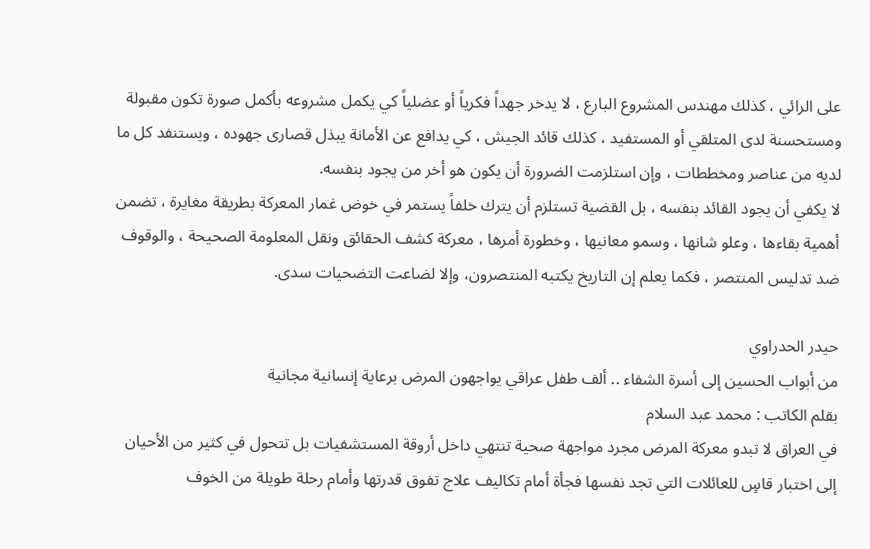على الرائي ، كذلك مهندس المشروع البارع ، لا يدخر جهداً فكرياً أو عضلياً كي يكمل مشروعه بأكمل صورة تكون مقبولة ومستحسنة لدى المتلقي أو المستفيد ، كذلك قائد الجيش ، كي يدافع عن الأمانة يبذل قصارى جهوده ، ويستنفد كل ما لديه من عناصر ومخططات ، وإن استلزمت الضرورة أن يكون هو أخر من يجود بنفسه.
لا يكفي أن يجود القائد بنفسه ، بل القضية تستلزم أن يترك خلفاً يستمر في خوض غمار المعركة بطريقة مغايرة ، تضمن أهمية بقاءها ، وعلو شانها ، وسمو معانيها ، وخطورة أمرها ، معركة كشف الحقائق ونقل المعلومة الصحيحة ، والوقوف ضد تدليس المنتصر ، فكما يعلم إن التاريخ يكتبه المنتصرون، وإلا لضاعت التضحيات سدى.

حيدر الحدراوي
من أبواب الحسين إلى أسرة الشفاء .. ألف طفل عراقي يواجهون المرض برعاية إنسانية مجانية
بقلم الكاتب : محمد عبد السلام
في العراق لا تبدو معركة المرض مجرد مواجهة صحية تنتهي داخل أروقة المستشفيات بل تتحول في كثير من الأحيان إلى اختبار قاسٍ للعائلات التي تجد نفسها فجأة أمام تكاليف علاج تفوق قدرتها وأمام رحلة طويلة من الخوف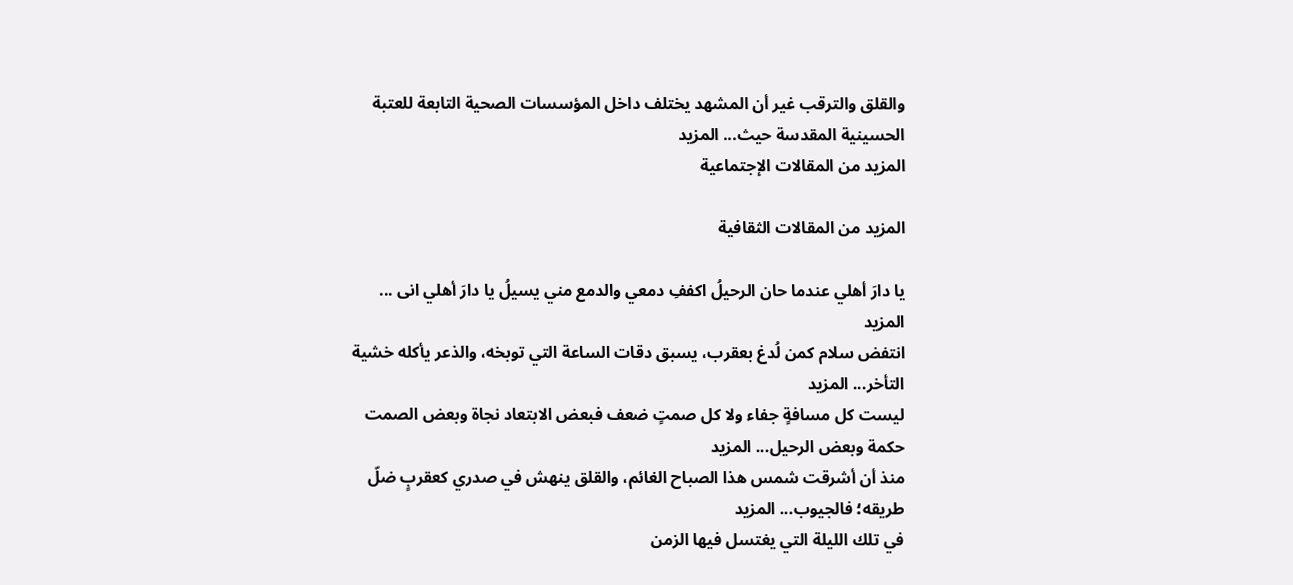والقلق والترقب غير أن المشهد يختلف داخل المؤسسات الصحية التابعة للعتبة الحسينية المقدسة حيث... المزيد
المزيد من المقالات الإجتماعية

المزيد من المقالات الثقافية

يا دارَ أهلي عندما حان الرحيلُ اكففِ دمعي والدمع مني يسيلُ يا دارَ أهلي انى ... المزيد
انتفض سلام كمن لُدغ بعقرب، يسبق دقات الساعة التي توبخه، والذعر يأكله خشية التأخر... المزيد
ليست كل مسافةٍ جفاء ولا كل صمتٍ ضعف فبعض الابتعاد نجاة وبعض الصمت حكمة وبعض الرحيل... المزيد
منذ أن أشرقت شمس هذا الصباح الغائم، والقلق ينهش في صدري كعقربٍ ضلّ طريقه؛ فالجيوب... المزيد
في تلك الليلة التي يغتسل فيها الزمن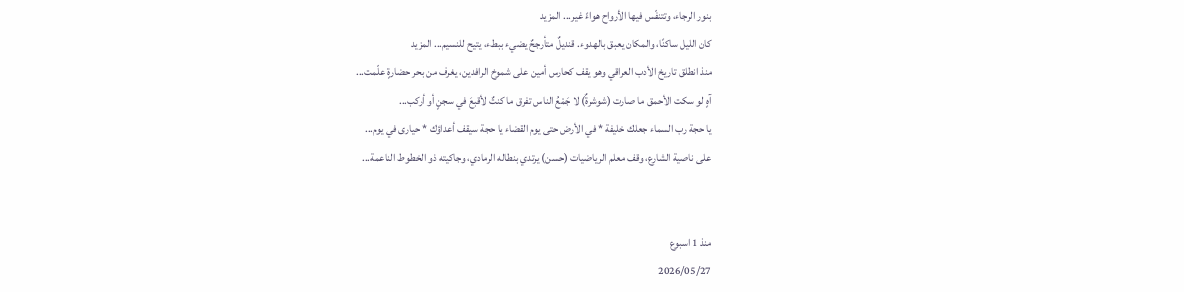بنور الرجاء، وتتنفّس فيها الأرواح هواءً غير... المزيد
كان الليل ساكنًا، والمكان يعبق بالهدوء. قنديلٌ متأرجحٌ يضيء ببطء، يتيح للنسيم... المزيد
منذ انطلق تاريخ الأدب العراقي وهو يقف كحارس أمين على شموخ الرافدين، يغرف من بحر حضارةٍ علّمت...
آهٍ لو سكت الأحمق ما صارت (شوشرةٌ) لا جَمْعُ الناس تفرق ما كنتٌ لأقبعَ في سجنٍ أو أركب...
يا حجة رب السماء جعلك خليفة * في الأرض حتى يوم القضاء يا حجة سيقف أعداؤك * حيارى في يوم...
على ناصية الشارع، وقف معلم الرياضيات (حسن) يرتدي بنطاله الرمادي، وجاكيته ذو الخطوط الناعمة...


منذ 1 اسبوع
2026/05/27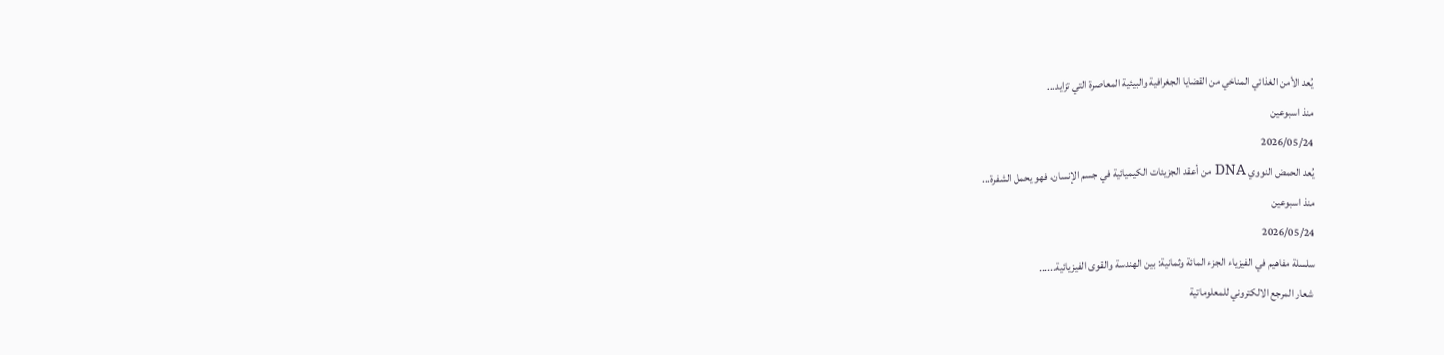يُعد الأمن الغذائي المناخي من القضايا الجغرافية والبيئية المعاصرة التي تزايد...
منذ اسبوعين
2026/05/24
يُعد الحمض النووي DNA من أعقد الجزيئات الكيميائية في جسم الإنسان، فهو يحمل الشفرة...
منذ اسبوعين
2026/05/24
سلسلة مفاهيم في الفيزياء الجزء المائة وثمانية: بين الهندسة والقوى الفيزيائية......
 شعار المرجع الالكتروني للمعلوماتية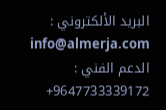البريد الألكتروني :
info@almerja.com
الدعم الفني :
9647733339172+